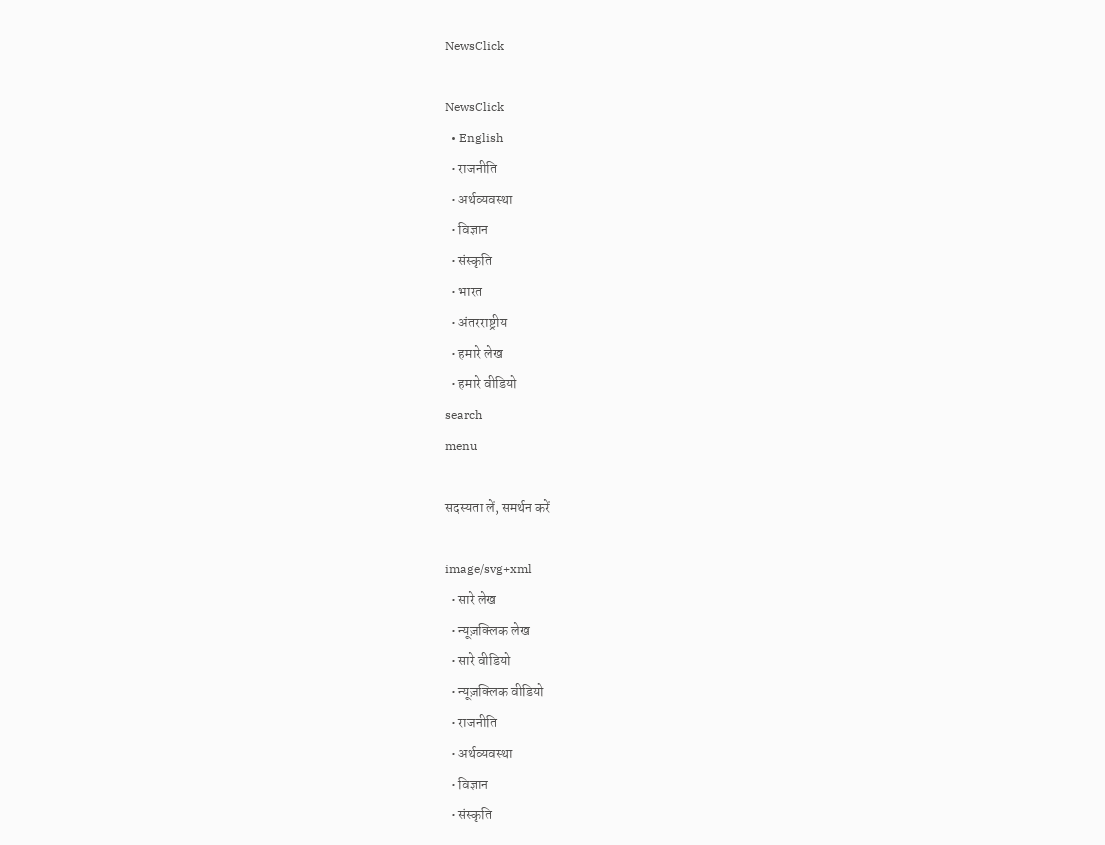NewsClick

NewsClick
  • English
  • राजनीति
  • अर्थव्यवस्था
  • विज्ञान
  • संस्कृति
  • भारत
  • अंतरराष्ट्रीय
  • हमारे लेख
  • हमारे वीडियो
search
menu

सदस्यता लें, समर्थन करें

image/svg+xml
  • सारे लेख
  • न्यूज़क्लिक लेख
  • सारे वीडियो
  • न्यूज़क्लिक वीडियो
  • राजनीति
  • अर्थव्यवस्था
  • विज्ञान
  • संस्कृति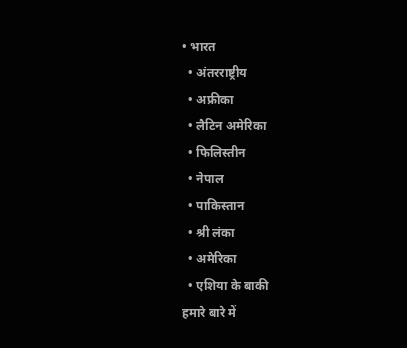• भारत
  • अंतरराष्ट्रीय
  • अफ्रीका
  • लैटिन अमेरिका
  • फिलिस्तीन
  • नेपाल
  • पाकिस्तान
  • श्री लंका
  • अमेरिका
  • एशिया के बाकी
हमारे बारे में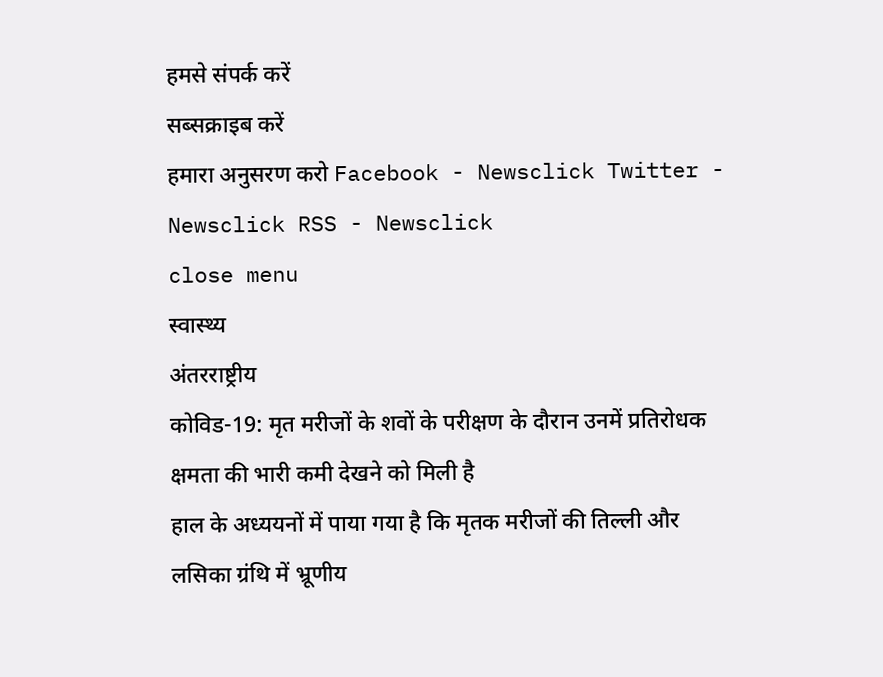हमसे संपर्क करें
सब्सक्राइब करें
हमारा अनुसरण करो Facebook - Newsclick Twitter - Newsclick RSS - Newsclick
close menu
स्वास्थ्य
अंतरराष्ट्रीय
कोविड-19: मृत मरीजों के शवों के परीक्षण के दौरान उनमें प्रतिरोधक क्षमता की भारी कमी देखने को मिली है
हाल के अध्ययनों में पाया गया है कि मृतक मरीजों की तिल्ली और लसिका ग्रंथि में भ्रूणीय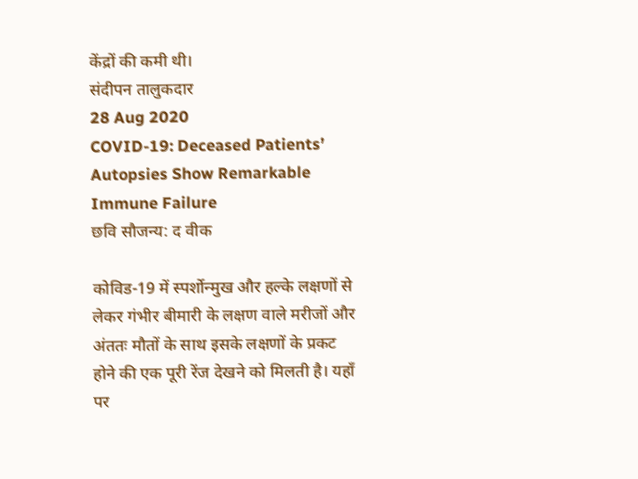केंद्रों की कमी थी।
संदीपन तालुकदार
28 Aug 2020
COVID-19: Deceased Patients’ Autopsies Show Remarkable Immune Failure
छवि सौजन्य: द वीक

कोविड-19 में स्पर्शोन्मुख और हल्के लक्षणों से लेकर गंभीर बीमारी के लक्षण वाले मरीजों और अंततः मौतों के साथ इसके लक्षणों के प्रकट होने की एक पूरी रेंज देखने को मिलती है। यहाँ पर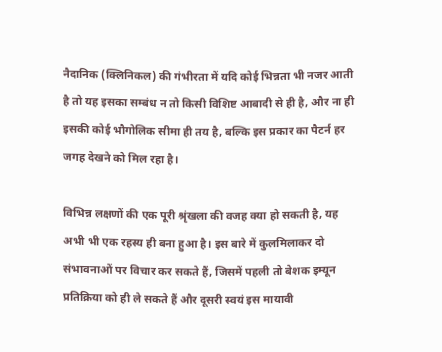नैदानिक (क्लिनिकल) की गंभीरता में यदि कोई भिन्नता भी नजर आती है तो यह इसका सम्बंध न तो किसी विशिष्ट आबादी से ही है, और ना ही इसकी कोई भौगोलिक सीमा ही तय है, बल्कि इस प्रकार का पैटर्न हर जगह देखने को मिल रहा है।

विभिन्न लक्षणों की एक पूरी श्रृंखला की वजह क्या हो सकती है, यह अभी भी एक रहस्य ही बना हुआ है। इस बारे में कुलमिलाकर दो संभावनाओं पर विचार कर सकते हैं, जिसमें पहली तो बेशक इम्यून प्रतिक्रिया को ही ले सकते हैं और दूसरी स्वयं इस मायावी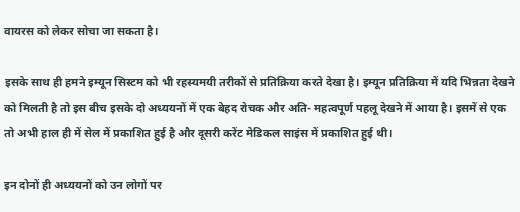वायरस को लेकर सोचा जा सकता है।

इसके साथ ही हमने इम्यून सिस्टम को भी रहस्यमयी तरीकों से प्रतिक्रिया करते देखा है। इम्यून प्रतिक्रिया में यदि भिन्नता देखने को मिलती है तो इस बीच इसके दो अध्ययनों में एक बेहद रोचक और अति- महत्वपूर्ण पहलू देखने में आया है। इसमें से एक तो अभी हाल ही में सेल में प्रकाशित हुई है और दूसरी करेंट मेडिकल साइंस में प्रकाशित हुई थी।

इन दोनों ही अध्ययनों को उन लोगों पर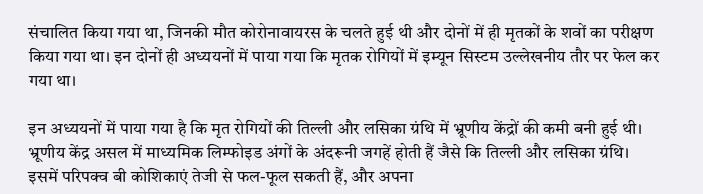संचालित किया गया था, जिनकी मौत कोरोनावायरस के चलते हुई थी और दोनों में ही मृतकों के शवों का परीक्षण किया गया था। इन दोनों ही अध्ययनों में पाया गया कि मृतक रोगियों में इम्यून सिस्टम उल्लेखनीय तौर पर फेल कर गया था।

इन अध्ययनों में पाया गया है कि मृत रोगियों की तिल्ली और लसिका ग्रंथि में भ्रूणीय केंद्रों की कमी बनी हुई थी। भ्रूणीय केंद्र असल में माध्यमिक लिम्फोइड अंगों के अंदरूनी जगहें होती हैं जैसे कि तिल्ली और लसिका ग्रंथि। इसमें परिपक्व बी कोशिकाएं तेजी से फल-फूल सकती हैं, और अपना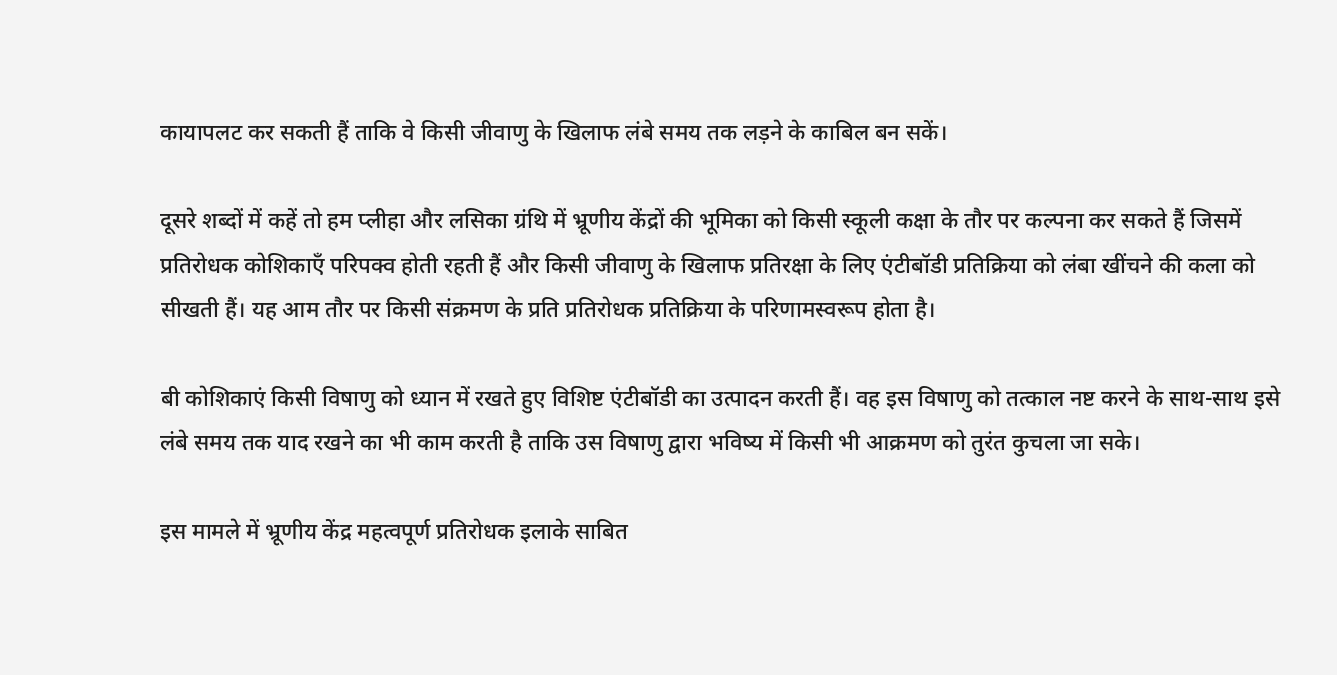कायापलट कर सकती हैं ताकि वे किसी जीवाणु के खिलाफ लंबे समय तक लड़ने के काबिल बन सकें।

दूसरे शब्दों में कहें तो हम प्लीहा और लसिका ग्रंथि में भ्रूणीय केंद्रों की भूमिका को किसी स्कूली कक्षा के तौर पर कल्पना कर सकते हैं जिसमें प्रतिरोधक कोशिकाएँ परिपक्व होती रहती हैं और किसी जीवाणु के खिलाफ प्रतिरक्षा के लिए एंटीबॉडी प्रतिक्रिया को लंबा खींचने की कला को सीखती हैं। यह आम तौर पर किसी संक्रमण के प्रति प्रतिरोधक प्रतिक्रिया के परिणामस्वरूप होता है।

बी कोशिकाएं किसी विषाणु को ध्यान में रखते हुए विशिष्ट एंटीबॉडी का उत्पादन करती हैं। वह इस विषाणु को तत्काल नष्ट करने के साथ-साथ इसे लंबे समय तक याद रखने का भी काम करती है ताकि उस विषाणु द्वारा भविष्य में किसी भी आक्रमण को तुरंत कुचला जा सके।

इस मामले में भ्रूणीय केंद्र महत्वपूर्ण प्रतिरोधक इलाके साबित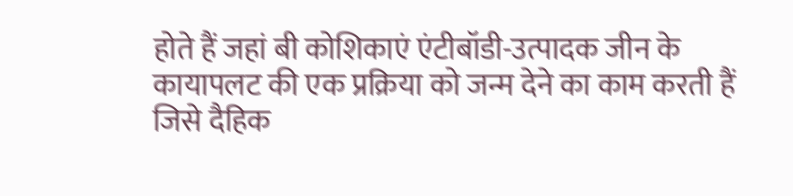होते हैं जहां बी कोशिकाएं एंटीबॉडी-उत्पादक जीन के कायापलट की एक प्रक्रिया को जन्म देने का काम करती हैं जिसे दैहिक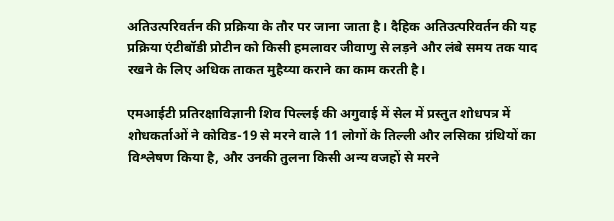अतिउत्परिवर्तन की प्रक्रिया के तौर पर जाना जाता है। दैहिक अतिउत्परिवर्तन की यह प्रक्रिया एंटीबॉडी प्रोटीन को किसी हमलावर जीवाणु से लड़ने और लंबे समय तक याद रखने के लिए अधिक ताकत मुहैय्या कराने का काम करती है।

एमआईटी प्रतिरक्षाविज्ञानी शिव पिल्लई की अगुवाई में सेल में प्रस्तुत शोधपत्र में शोधकर्ताओं ने कोविड-19 से मरने वाले 11 लोगों के तिल्ली और लसिका ग्रंथियों का विश्लेषण किया है, और उनकी तुलना किसी अन्य वजहों से मरने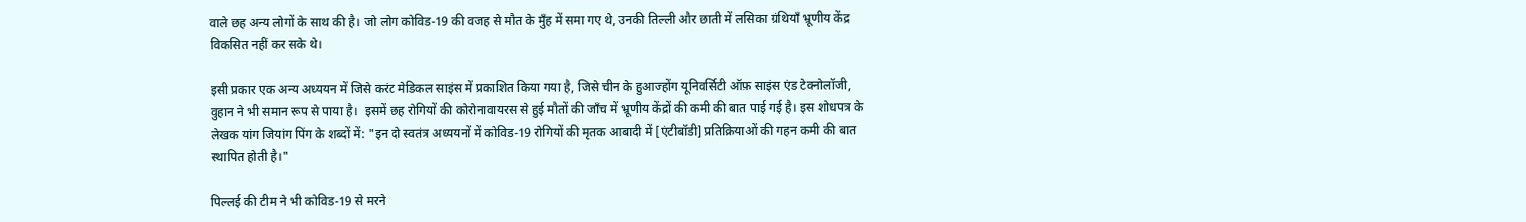वाले छह अन्य लोगों के साथ की है। जो लोग कोविड-19 की वजह से मौत के मुँह में समा गए थे, उनकी तिल्ली और छाती में लसिका ग्रंथियाँ भ्रूणीय केंद्र विकसित नहीं कर सके थे।

इसी प्रकार एक अन्य अध्ययन में जिसे करंट मेडिकल साइंस में प्रकाशित किया गया है, जिसे चीन के हुआज्होंग यूनिवर्सिटी ऑफ़ साइंस एंड टेक्नोलॉजी, वुहान ने भी समान रूप से पाया है।  इसमें छह रोगियों की कोरोनावायरस से हुई मौतों की जाँच में भ्रूणीय केंद्रों की कमी की बात पाई गई है। इस शोधपत्र के लेखक यांग जियांग पिंग के शब्दों में: "इन दो स्वतंत्र अध्ययनों में कोविड-19 रोगियों की मृतक आबादी में [एंटीबॉडी] प्रतिक्रियाओं की गहन कमी की बात स्थापित होती है।"

पिल्लई की टीम ने भी कोविड-19 से मरने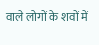वाले लोगों के शवों में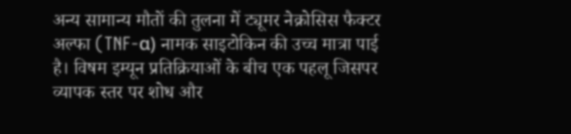अन्य सामान्य मौतों की तुलना में ट्यूमर नेक्रोसिस फैक्टर अल्फा (TNF-α) नामक साइटोकिन की उच्च मात्रा पाई है। विषम इम्यून प्रतिक्रियाओं के बीच एक पहलू जिसपर व्यापक स्तर पर शोध और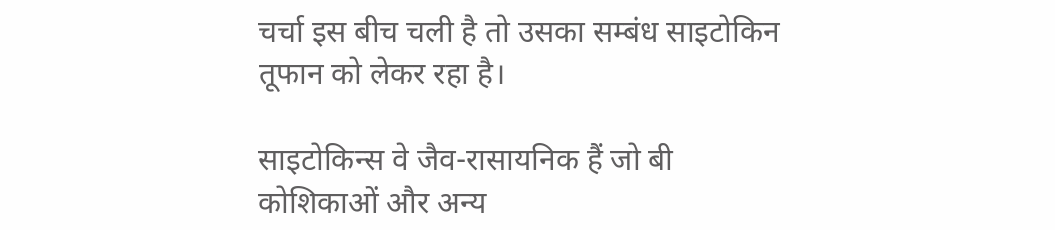चर्चा इस बीच चली है तो उसका सम्बंध साइटोकिन तूफान को लेकर रहा है।

साइटोकिन्स वे जैव-रासायनिक हैं जो बी कोशिकाओं और अन्य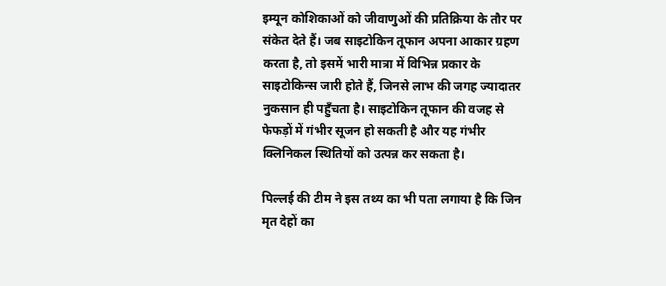इम्यून कोशिकाओं को जीवाणुओं की प्रतिक्रिया के तौर पर संकेत देते हैं। जब साइटोकिन तूफान अपना आकार ग्रहण करता है, तो इसमें भारी मात्रा में विभिन्न प्रकार के साइटोकिन्स जारी होते हैं, जिनसे लाभ की जगह ज्यादातर नुकसान ही पहुँचता है। साइटोकिन तूफान की वजह से फेफड़ों में गंभीर सूजन हो सकती है और यह गंभीर क्लिनिकल स्थितियों को उत्पन्न कर सकता है।

पिल्लई की टीम ने इस तथ्य का भी पता लगाया है कि जिन मृत देहों का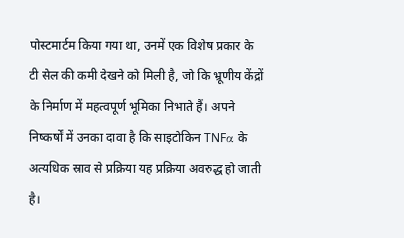पोस्टमार्टम किया गया था, उनमें एक विशेष प्रकार के टी सेल की कमी देखने को मिली है, जो कि भ्रूणीय केंद्रों के निर्माण में महत्वपूर्ण भूमिका निभाते हैं। अपने निष्कर्षों में उनका दावा है कि साइटोकिन TNFα के अत्यधिक स्राव से प्रक्रिया यह प्रक्रिया अवरुद्ध हो जाती है।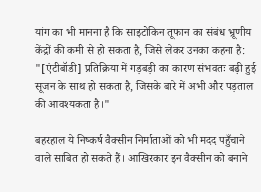यांग का भी मानना है कि साइटोकिन तूफान का संबंध भ्रूणीय केंद्रों की कमी से हो सकता है, जिसे लेकर उनका कहना है: "[एंटीबॉडी] प्रतिक्रिया में गड़बड़ी का कारण संभवतः बढ़ी हुई सूजन के साथ हो सकता है, जिसके बारे में अभी और पड़ताल की आवश्यकता है।"

बहरहाल ये निष्कर्ष वैक्सीन निर्माताओं को भी मदद पहुँचाने वाले साबित हो सकते हैं। आखिरकार इन वैक्सीन को बनाने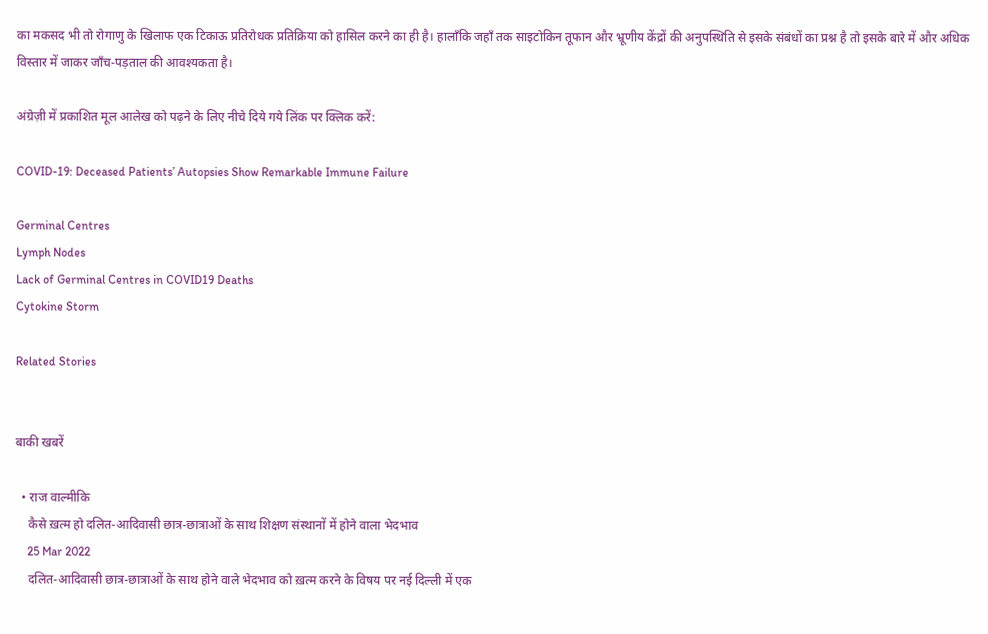का मकसद भी तो रोगाणु के खिलाफ एक टिकाऊ प्रतिरोधक प्रतिक्रिया को हासिल करने का ही है। हालाँकि जहाँ तक साइटोकिन तूफान और भ्रूणीय केंद्रों की अनुपस्थिति से इसके संबंधों का प्रश्न है तो इसके बारे में और अधिक विस्तार में जाकर जाँच-पड़ताल की आवश्यकता है।

अंग्रेज़ी में प्रकाशित मूल आलेख को पढ़ने के लिए नीचे दिये गये लिंक पर क्लिक करें:

COVID-19: Deceased Patients’ Autopsies Show Remarkable Immune Failure

Germinal Centres
Lymph Nodes
Lack of Germinal Centres in COVID19 Deaths
Cytokine Storm

Related Stories


बाकी खबरें

  • राज वाल्मीकि
    कैसे ख़त्म हो दलित-आदिवासी छात्र-छात्राओं के साथ शिक्षण संस्थानों में होने वाला भेदभाव
    25 Mar 2022
    दलित-आदिवासी छात्र-छात्राओं के साथ होने वाले भेदभाव को ख़त्म करने के विषय पर नई दिल्ली में एक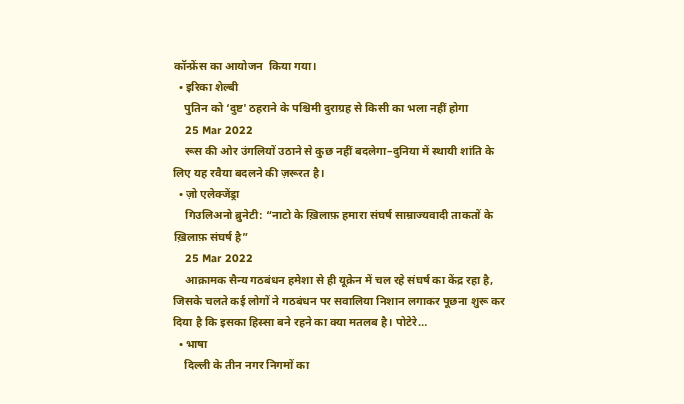कॉन्फ्रेंस का आयोजन  किया गया।
  • इरिका शेल्बी
    पुतिन को ‘दुष्ट' ठहराने के पश्चिमी दुराग्रह से किसी का भला नहीं होगा
    25 Mar 2022
    रूस की ओर उंगलियों उठाने से कुछ नहीं बदलेगा–दुनिया में स्थायी शांति के लिए यह रवैया बदलने की ज़रूरत है।
  • ज़ो एलेक्जेंड्रा
    गिउलिअनो ब्रुनेटी: “नाटो के ख़िलाफ़ हमारा संघर्ष साम्राज्यवादी ताकतों के ख़िलाफ़ संघर्ष है”
    25 Mar 2022
    आक्रामक सैन्य गठबंधन हमेशा से ही यूक्रेन में चल रहे संघर्ष का केंद्र रहा है, जिसके चलते कई लोगों ने गठबंधन पर सवालिया निशान लगाकर पूछना शुरू कर दिया है कि इसका हिस्सा बने रहने का क्या मतलब है। पोटेरे…
  • भाषा
    दिल्ली के तीन नगर निगमों का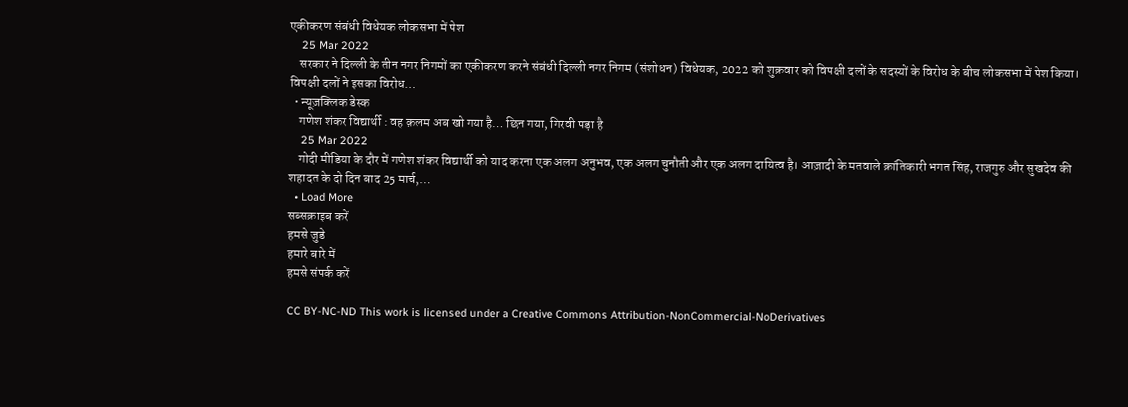एकीकरण संबंधी विधेयक लोकसभा में पेश
    25 Mar 2022
    सरकार ने दिल्ली के तीन नगर निगमों का एकीकरण करने संबंधी दिल्ली नगर निगम (संशोधन) विधेयक, 2022 को शुक्रवार को विपक्षी दलों के सदस्यों के विरोध के बीच लोकसभा में पेश किया। विपक्षी दलों ने इसका विरोध…
  • न्यूज़क्लिक डेस्क
    गणेश शंकर विद्यार्थी : वह क़लम अब खो गया है… छिन गया, गिरवी पड़ा है
    25 Mar 2022
    गोदी मीडिया के दौर में गणेश शंकर विद्यार्थी को याद करना एक अलग अनुभव, एक अलग चुनौती और एक अलग दायित्व है। आज़ादी के मतवाले क्रांतिकारी भगत सिंह, राजगुरु और सुखदेव की शहादत के दो दिन बाद 25 मार्च,…
  • Load More
सब्सक्राइब करें
हमसे जुडे
हमारे बारे में
हमसे संपर्क करें

CC BY-NC-ND This work is licensed under a Creative Commons Attribution-NonCommercial-NoDerivatives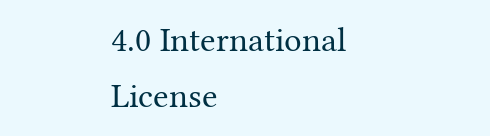4.0 International License